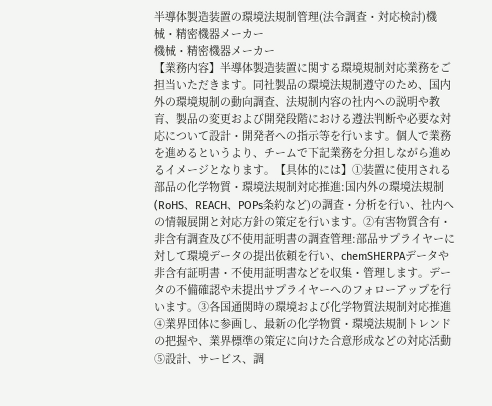半導体製造装置の環境法規制管理(法令調査・対応検討)機械・精密機器メーカー
機械・精密機器メーカー
【業務内容】半導体製造装置に関する環境規制対応業務をご担当いただきます。同社製品の環境法規制遵守のため、国内外の環境規制の動向調査、法規制内容の社内への説明や教育、製品の変更および開発段階における遵法判断や必要な対応について設計・開発者への指示等を行います。個人で業務を進めるというより、チームで下記業務を分担しながら進めるイメージとなります。【具体的には】①装置に使用される部品の化学物質・環境法規制対応推進:国内外の環境法規制(RoHS、REACH、POPs条約など)の調査・分析を行い、社内への情報展開と対応方針の策定を行います。②有害物質含有・非含有調査及び不使用証明書の調査管理:部品サプライヤーに対して環境データの提出依頼を行い、chemSHERPAデータや非含有証明書・不使用証明書などを収集・管理します。データの不備確認や未提出サプライヤーへのフォローアップを行います。③各国通関時の環境および化学物質法規制対応推進④業界団体に参画し、最新の化学物質・環境法規制トレンドの把握や、業界標準の策定に向けた合意形成などの対応活動⑤設計、サービス、調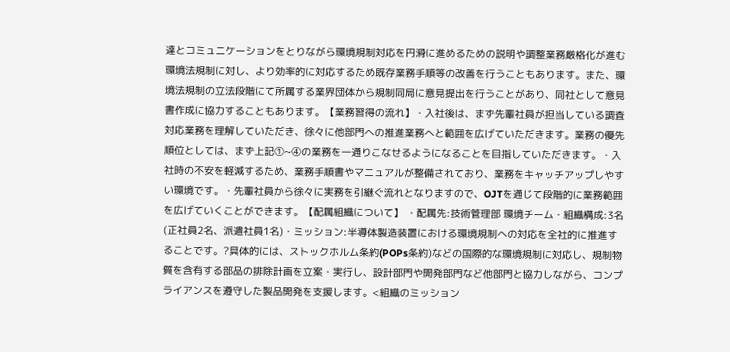達とコミュニケーションをとりながら環境規制対応を円滑に進めるための説明や調整業務厳格化が進む環境法規制に対し、より効率的に対応するため既存業務手順等の改善を行うこともあります。また、環境法規制の立法段階にて所属する業界団体から規制同局に意見提出を行うことがあり、同社として意見書作成に協力することもあります。【業務習得の流れ】・入社後は、まず先輩社員が担当している調査対応業務を理解していただき、徐々に他部門への推進業務へと範囲を広げていただきます。業務の優先順位としては、まず上記①~④の業務を一通りこなせるようになることを目指していただきます。・入社時の不安を軽減するため、業務手順書やマニュアルが整備されており、業務をキャッチアップしやすい環境です。・先輩社員から徐々に実務を引継ぐ流れとなりますので、OJTを通じて段階的に業務範囲を広げていくことができます。【配属組織について】 ・配属先:技術管理部 環境チーム・組織構成:3名(正社員2名、派遣社員1名)・ミッション:半導体製造装置における環境規制への対応を全社的に推進することです。?具体的には、ストックホルム条約(POPs条約)などの国際的な環境規制に対応し、規制物質を含有する部品の排除計画を立案・実行し、設計部門や開発部門など他部門と協力しながら、コンプライアンスを遵守した製品開発を支援します。<組織のミッション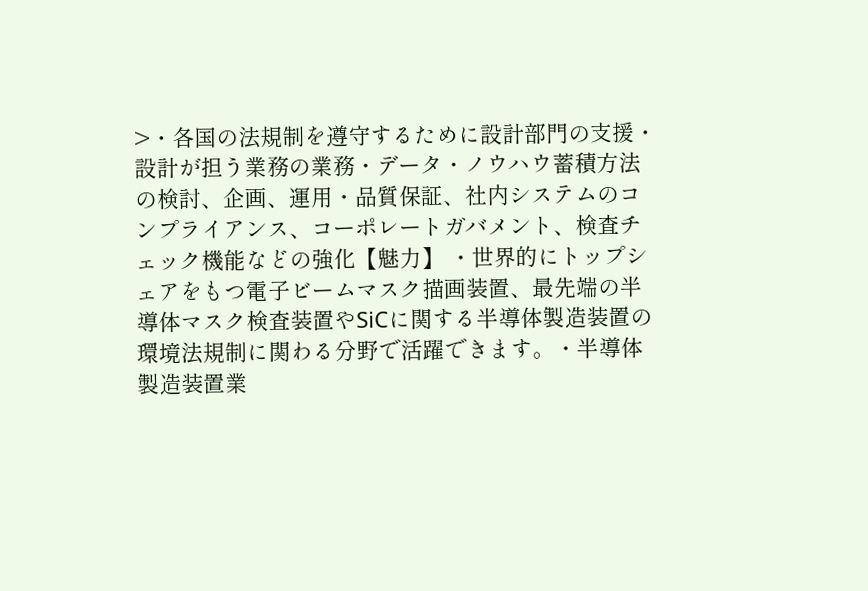>・各国の法規制を遵守するために設計部門の支援・設計が担う業務の業務・データ・ノウハウ蓄積方法の検討、企画、運用・品質保証、社内システムのコンプライアンス、コーポレートガバメント、検査チェック機能などの強化【魅力】 ・世界的にトップシェアをもつ電子ビームマスク描画装置、最先端の半導体マスク検査装置やSiCに関する半導体製造装置の環境法規制に関わる分野で活躍できます。・半導体製造装置業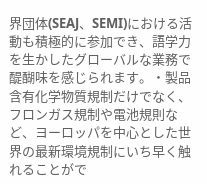界団体(SEAJ、SEMI)における活動も積極的に参加でき、語学力を生かしたグローバルな業務で醍醐味を感じられます。・製品含有化学物質規制だけでなく、フロンガス規制や電池規則など、ヨーロッパを中心とした世界の最新環境規制にいち早く触れることがで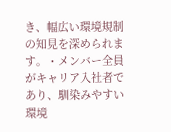き、幅広い環境規制の知見を深められます。・メンバー全員がキャリア入社者であり、馴染みやすい環境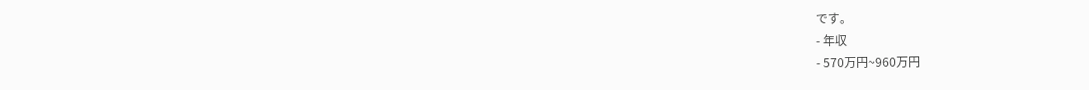です。
- 年収
- 570万円~960万円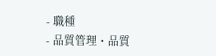- 職種
- 品質管理・品質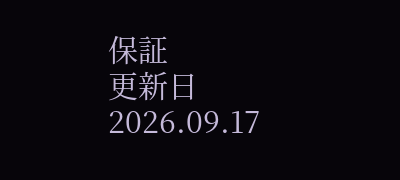保証
更新日 2026.09.17